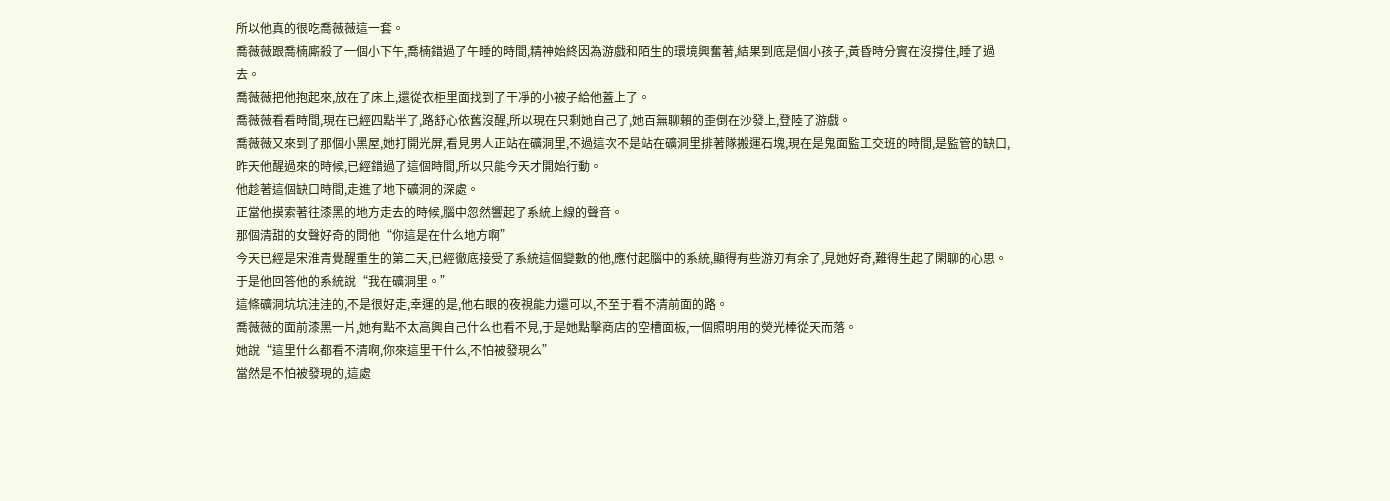所以他真的很吃喬薇薇這一套。
喬薇薇跟喬楠廝殺了一個小下午,喬楠錯過了午睡的時間,精神始終因為游戲和陌生的環境興奮著,結果到底是個小孩子,黃昏時分實在沒撐住,睡了過去。
喬薇薇把他抱起來,放在了床上,還從衣柜里面找到了干凈的小被子給他蓋上了。
喬薇薇看看時間,現在已經四點半了,路舒心依舊沒醒,所以現在只剩她自己了,她百無聊賴的歪倒在沙發上,登陸了游戲。
喬薇薇又來到了那個小黑屋,她打開光屏,看見男人正站在礦洞里,不過這次不是站在礦洞里排著隊搬運石塊,現在是鬼面監工交班的時間,是監管的缺口,昨天他醒過來的時候,已經錯過了這個時間,所以只能今天才開始行動。
他趁著這個缺口時間,走進了地下礦洞的深處。
正當他摸索著往漆黑的地方走去的時候,腦中忽然響起了系統上線的聲音。
那個清甜的女聲好奇的問他“你這是在什么地方啊”
今天已經是宋淮青覺醒重生的第二天,已經徹底接受了系統這個變數的他,應付起腦中的系統,顯得有些游刃有余了,見她好奇,難得生起了閑聊的心思。
于是他回答他的系統說“我在礦洞里。”
這條礦洞坑坑洼洼的,不是很好走,幸運的是,他右眼的夜視能力還可以,不至于看不清前面的路。
喬薇薇的面前漆黑一片,她有點不太高興自己什么也看不見,于是她點擊商店的空槽面板,一個照明用的熒光棒從天而落。
她說“這里什么都看不清啊,你來這里干什么,不怕被發現么”
當然是不怕被發現的,這處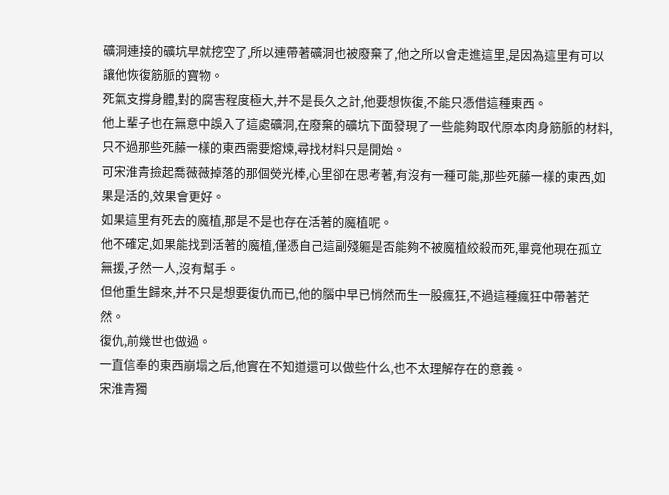礦洞連接的礦坑早就挖空了,所以連帶著礦洞也被廢棄了,他之所以會走進這里,是因為這里有可以讓他恢復筋脈的寶物。
死氣支撐身體,對的腐害程度極大,并不是長久之計,他要想恢復,不能只憑借這種東西。
他上輩子也在無意中誤入了這處礦洞,在廢棄的礦坑下面發現了一些能夠取代原本肉身筋脈的材料,只不過那些死藤一樣的東西需要熔煉,尋找材料只是開始。
可宋淮青撿起喬薇薇掉落的那個熒光棒,心里卻在思考著,有沒有一種可能,那些死藤一樣的東西,如果是活的,效果會更好。
如果這里有死去的魔植,那是不是也存在活著的魔植呢。
他不確定,如果能找到活著的魔植,僅憑自己這副殘軀是否能夠不被魔植絞殺而死,畢竟他現在孤立無援,孑然一人,沒有幫手。
但他重生歸來,并不只是想要復仇而已,他的腦中早已悄然而生一股瘋狂,不過這種瘋狂中帶著茫然。
復仇,前幾世也做過。
一直信奉的東西崩塌之后,他實在不知道還可以做些什么,也不太理解存在的意義。
宋淮青獨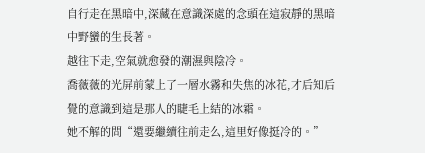自行走在黑暗中,深藏在意識深處的念頭在這寂靜的黑暗中野蠻的生長著。
越往下走,空氣就愈發的潮濕與陰冷。
喬薇薇的光屏前蒙上了一層水霧和失焦的冰花,才后知后覺的意識到這是那人的睫毛上結的冰霜。
她不解的問“還要繼續往前走么,這里好像挺冷的。”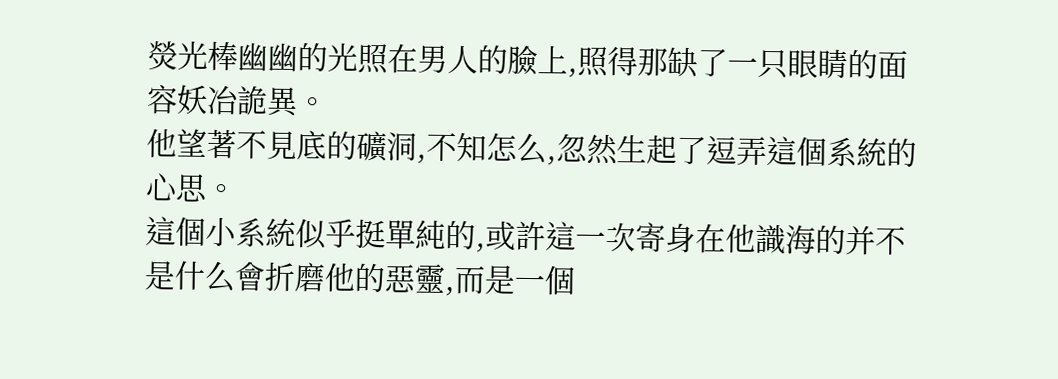熒光棒幽幽的光照在男人的臉上,照得那缺了一只眼睛的面容妖冶詭異。
他望著不見底的礦洞,不知怎么,忽然生起了逗弄這個系統的心思。
這個小系統似乎挺單純的,或許這一次寄身在他識海的并不是什么會折磨他的惡靈,而是一個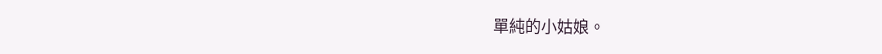單純的小姑娘。